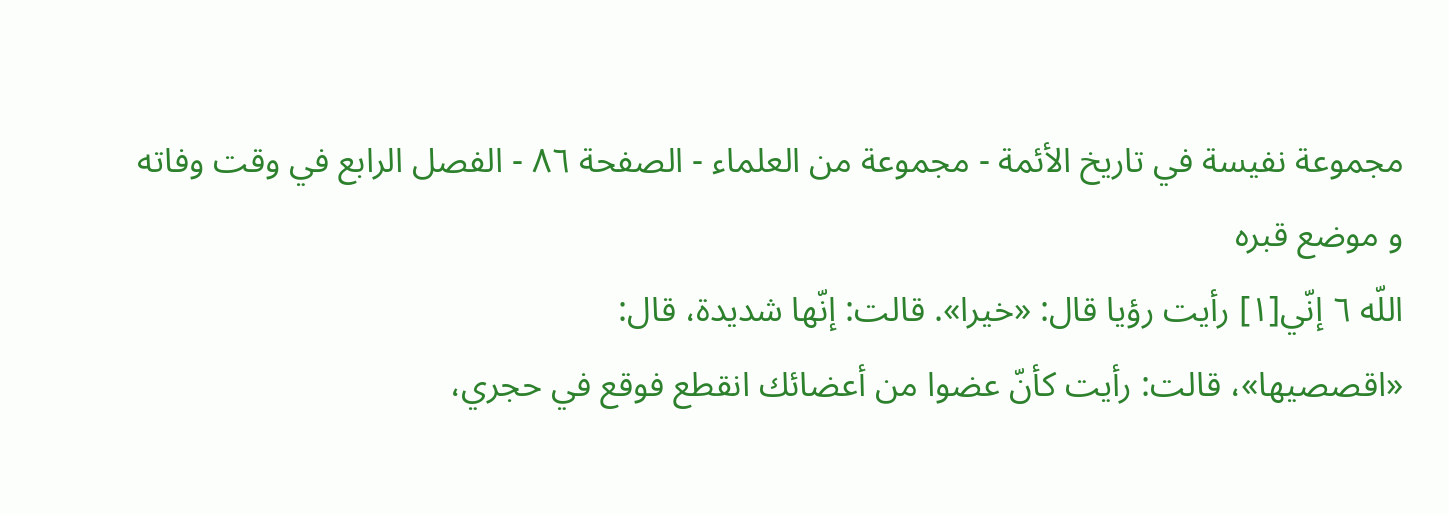مجموعة نفيسة في تاريخ الأئمة - مجموعة من العلماء - الصفحة ٨٦ - الفصل الرابع في وقت وفاته و موضع قبره
اللّه ٦ إنّي[١] رأيت رؤيا قال: «خيرا». قالت: إنّها شديدة، قال:
«اقصصيها»، قالت: رأيت كأنّ عضوا من أعضائك انقطع فوقع في حجري،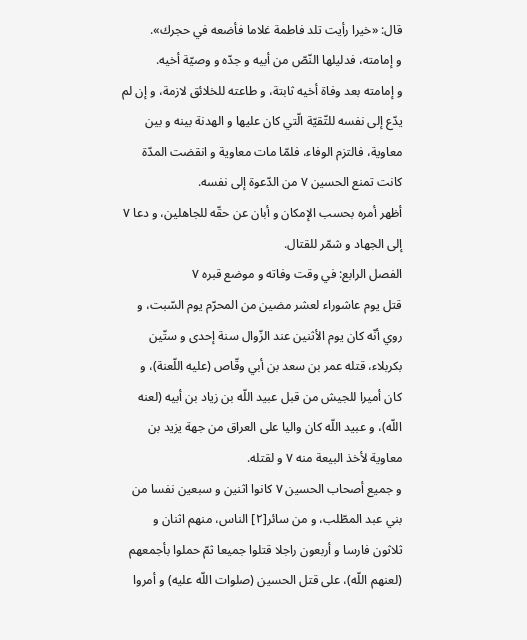قال: «خيرا رأيت تلد فاطمة غلاما فأضعه في حجرك».
و إمامته، فدليلها النّصّ من أبيه و جدّه و وصيّة أخيه.
و إمامته بعد وفاة أخيه ثابتة، و طاعته للخلائق لازمة، و إن لم يدّع إلى نفسه للتّقيّة الّتي كان عليها و الهدنة بينه و بين معاوية، فالتزم الوفاء، فلمّا مات معاوية و انقضت المدّة كانت تمنع الحسين ٧ من الدّعوة إلى نفسه.
أظهر أمره بحسب الإمكان و أبان عن حقّه للجاهلين، و دعا ٧ إلى الجهاد و شمّر للقتال.
الفصل الرابع: في وقت وفاته و موضع قبره ٧
قتل يوم عاشوراء لعشر مضين من المحرّم يوم السّبت، و روي أنّه كان يوم الأثنين عند الزّوال سنة إحدى و ستّين بكربلاء، قتله عمر بن سعد بن أبي وقّاص (عليه اللّعنة)، و كان أميرا للجيش من قبل عبيد اللّه بن زياد بن أبيه (لعنه اللّه)، و عبيد اللّه كان واليا على العراق من جهة يزيد بن معاوية لأخذ البيعة منه ٧ و لقتله.
و جميع أصحاب الحسين ٧ كانوا اثنين و سبعين نفسا من بني عبد المطّلب، و من سائر[٢] الناس، منهم اثنان و ثلاثون فارسا و أربعون راجلا قتلوا جميعا ثمّ حملوا بأجمعهم (لعنهم اللّه)، على قتل الحسين (صلوات اللّه عليه) و أمروا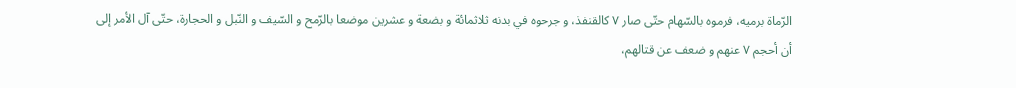الرّماة برميه، فرموه بالسّهام حتّى صار ٧ كالقنفذ، و جرحوه في بدنه ثلاثمائة و بضعة و عشرين موضعا بالرّمح و السّيف و النّبل و الحجارة، حتّى آل الأمر إلى أن أحجم ٧ عنهم و ضعف عن قتالهم،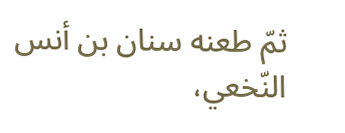ثمّ طعنه سنان بن أنس النّخعي،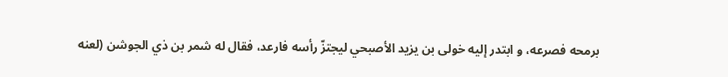برمحه فصرعه، و ابتدر إليه خولى بن يزيد الأصبحي ليجتزّ رأسه فارعد، فقال له شمر بن ذي الجوشن (لعنه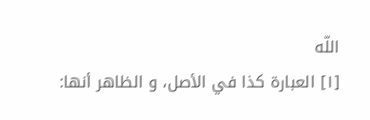اللّه
[١] العبارة كذا في الأصل، و الظاهر أنها: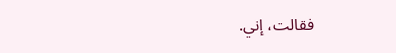فقالت، إني.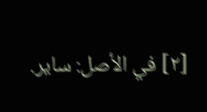[٢] في الأصل: ساير.